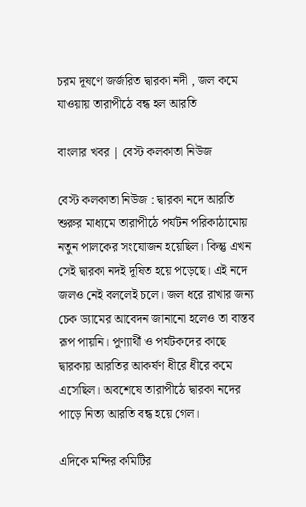চরম দূষণে জর্জরিত দ্বারকা নদী , জল কমে যাওয়ায় তারাপীঠে বন্ধ হল আরতি

বাংলার খবর | বেস্ট কলকাতা নিউজ

বেস্ট কলকাতা নিউজ : দ্বারকা নদে আরতি শুরুর মাধ্যমে তারাপীঠে পর্যটন পরিকাঠামোয় নতুন পালকের সংযোজন হয়েছিল। কিন্তু এখন সেই দ্বারকা নদই দূষিত হয়ে পড়েছে। এই নদে জলও নেই বললেই চলে। জল ধরে রাখার জন্য চেক ড্যামের আবেদন জানানো হলেও তা বাস্তব রূপ পায়নি। পুণ্যার্থী ও পর্যটকদের কাছে দ্বারকায় আরতির আকর্ষণ ধীরে ধীরে কমে এসেছিল। অবশেষে তারাপীঠে দ্বারকা নদের পাড়ে নিত্য আরতি বন্ধ হয়ে গেল।

এদিকে মন্দির কমিটির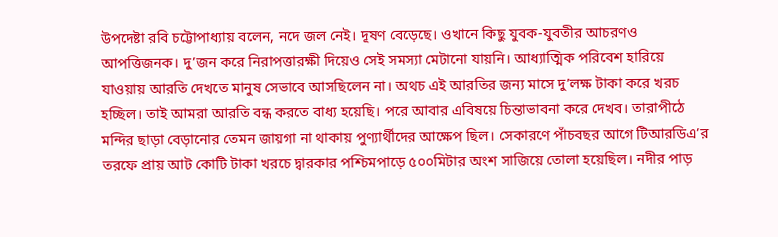উপদেষ্টা রবি চট্টোপাধ্যায় বলেন, নদে জল নেই। দূষণ বেড়েছে। ওখানে কিছু যুবক-যুবতীর আচরণও আপত্তিজনক। দু’জন করে নিরাপত্তারক্ষী দিয়েও সেই সমস্যা মেটানো যায়নি। আধ্যাত্মিক পরিবেশ হারিয়ে যাওয়ায় আরতি দেখতে মানুষ সেভাবে আসছিলেন না। অথচ এই আরতির জন্য মাসে দু’লক্ষ টাকা করে খরচ হচ্ছিল। তাই আমরা আরতি বন্ধ করতে বাধ্য হয়েছি। পরে আবার এবিষয়ে চিন্তাভাবনা করে দেখব। তারাপীঠে মন্দির ছাড়া বেড়ানোর তেমন জায়গা না থাকায় পুণ্যার্থীদের আক্ষেপ ছিল। সেকারণে পাঁচবছর আগে টিআরডিএ’র তরফে প্রায় আট কোটি টাকা খরচে দ্বারকার পশ্চিমপাড়ে ৫০০মিটার অংশ সাজিয়ে তোলা হয়েছিল। নদীর পাড়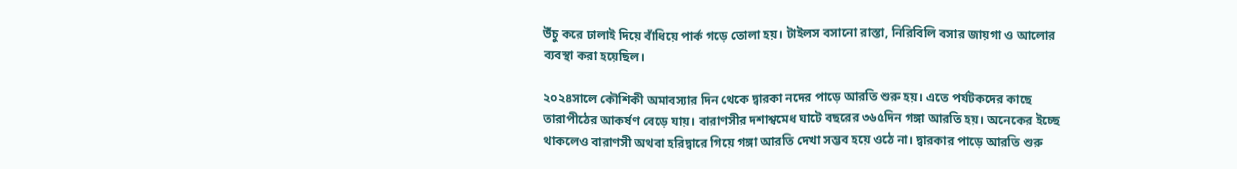উঁচু করে ঢালাই দিয়ে বাঁধিয়ে পার্ক গড়ে তোলা হয়। টাইলস বসানো রাস্তা, নিরিবিলি বসার জায়গা ও আলোর ব্যবস্থা করা হয়েছিল।

২০২৪সালে কৌশিকী অমাবস্যার দিন থেকে দ্বারকা নদের পাড়ে আরতি শুরু হয়। এতে পর্যটকদের কাছে তারাপীঠের আকর্ষণ বেড়ে যায়। বারাণসীর দশাশ্বমেধ ঘাটে বছরের ৩৬৫দিন গঙ্গা আরতি হয়। অনেকের ইচ্ছে থাকলেও বারাণসী অথবা হরিদ্বারে গিয়ে গঙ্গা আরতি দেখা সম্ভব হয়ে ওঠে না। দ্বারকার পাড়ে আরতি শুরু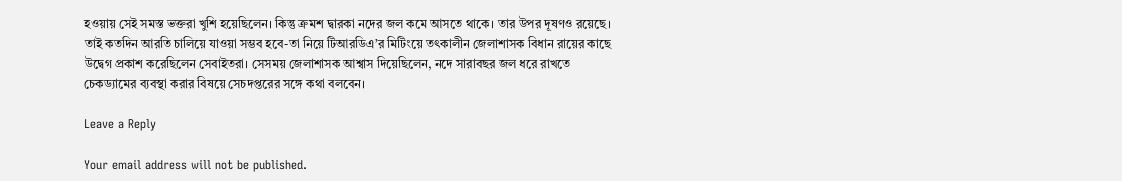হওয়ায় সেই সমস্ত ভক্তরা খুশি হয়েছিলেন। কিন্তু ক্রমশ দ্বারকা নদের জল কমে আসতে থাকে। তার উপর দূষণও রয়েছে। তাই কতদিন আরতি চালিয়ে যাওয়া সম্ভব হবে-তা নিয়ে টিআরডিএ’র মিটিংয়ে তৎকালীন জেলাশাসক বিধান রায়ের কাছে উদ্বেগ প্রকাশ করেছিলেন সেবাইতরা। সেসময় জেলাশাসক আশ্বাস দিয়েছিলেন, নদে সারাবছর জল ধরে রাখতে চেকড্যামের ব্যবস্থা করার বিষয়ে সেচদপ্তরের সঙ্গে কথা বলবেন।

Leave a Reply

Your email address will not be published.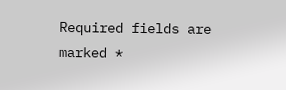Required fields are marked *